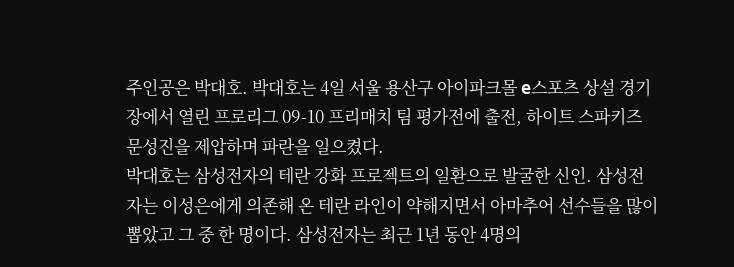주인공은 박대호. 박대호는 4일 서울 용산구 아이파크몰 e스포츠 상설 경기장에서 열린 프로리그 09-10 프리매치 팀 평가전에 출전, 하이트 스파키즈 문성진을 제압하며 파란을 일으켰다.
박대호는 삼성전자의 테란 강화 프로젝트의 일환으로 발굴한 신인. 삼성전자는 이성은에게 의존해 온 테란 라인이 약해지면서 아마추어 선수들을 많이 뽑았고 그 중 한 명이다. 삼성전자는 최근 1년 동안 4명의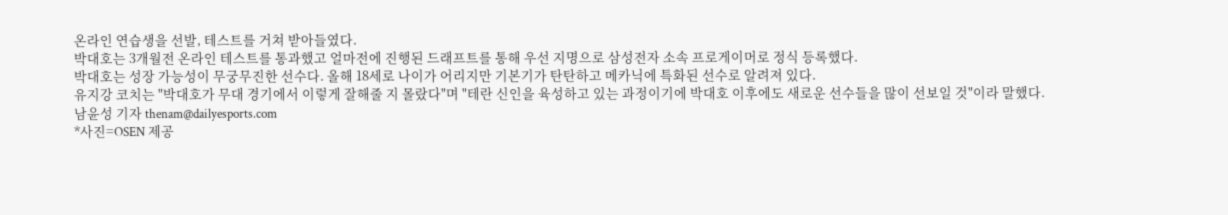온라인 연습생을 선발, 테스트를 거쳐 받아들였다.
박대호는 3개월전 온라인 테스트를 통과했고 얼마전에 진행된 드래프트를 통해 우선 지명으로 삼성전자 소속 프로게이머로 정식 등록했다.
박대호는 성장 가능성이 무궁무진한 선수다. 올해 18세로 나이가 어리지만 기본기가 탄탄하고 메카닉에 특화된 선수로 알려져 있다.
유지강 코치는 "박대호가 무대 경기에서 이렇게 잘해줄 지 몰랐다"며 "테란 신인을 육성하고 있는 과정이기에 박대호 이후에도 새로운 선수들을 많이 선보일 것"이라 말했다.
남윤성 기자 thenam@dailyesports.com
*사진=OSEN 제공